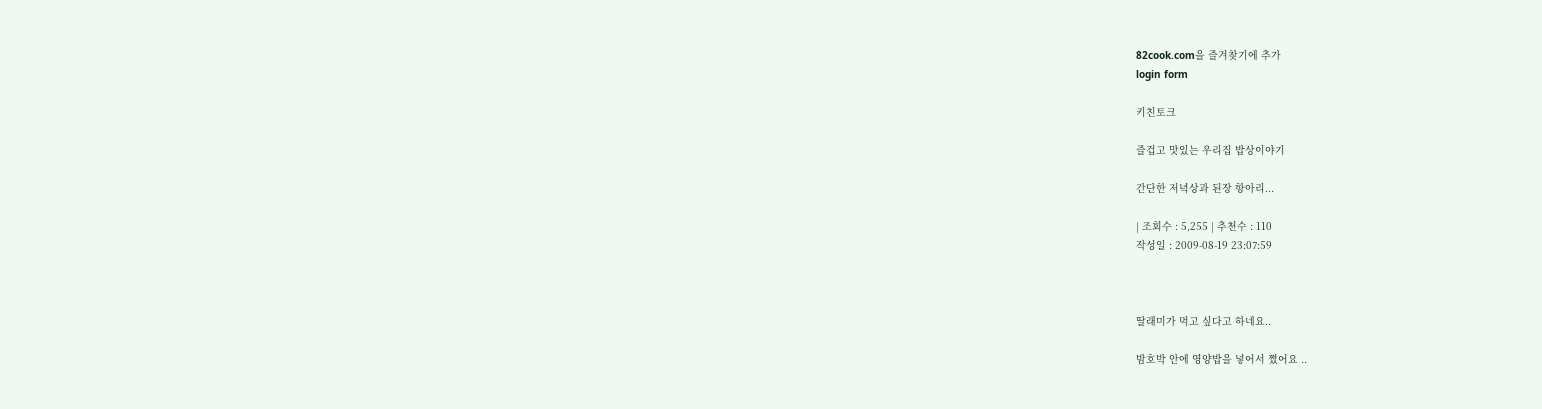82cook.com을 즐겨찾기에 추가
login form

키친토크

즐겁고 맛있는 우리집 밥상이야기

간단한 저녁상과 된장 항아리...

| 조회수 : 5,255 | 추천수 : 110
작성일 : 2009-08-19 23:07:59



딸래미가 먹고 싶다고 하네요..

밤호박 안에 영양밥을 넣어서 쪘어요 ..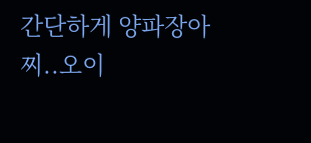간단하게 양파장아찌..오이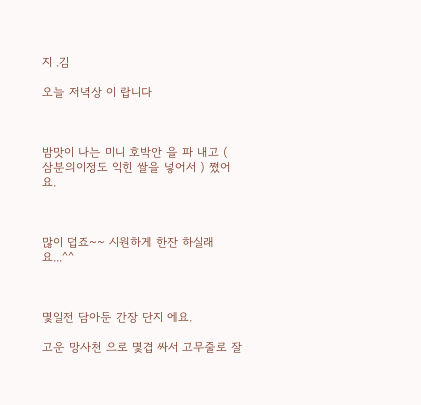지 .김

오늘 저녁상 이 랍니다



밤맛이 나는 미니 호박안 을 파 내고 ( 삼분의이정도 익힌 쌀을 넣어서 ) 쪘어요.



많이 덥죠~~ 시원하게 한잔 하실래요...^^



몇일전 담아둔 간장 단지 에요.

고운 망사천 으로 몇겹 싸서 고무줄로 잘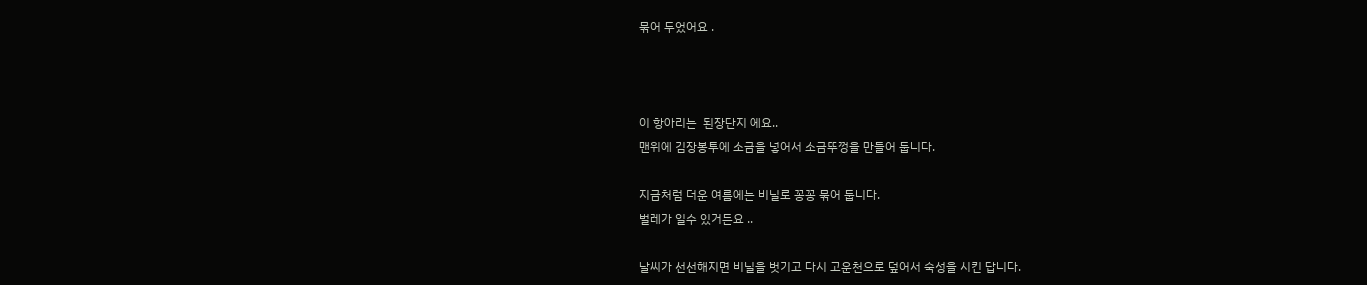묶어 두었어요 .



이 항아리는  된장단지 에요..
맨위에 김장봉투에 소금을 넣어서 소금뚜껑을 만들어 둡니다.

지금처럼 더운 여름에는 비닐로 꽁꽁 묶어 둡니다.
벌레가 일수 있거든요 ..

날씨가 선선해지면 비닐을 벗기고 다시 고운천으로 덮어서 숙성을 시킨 답니다.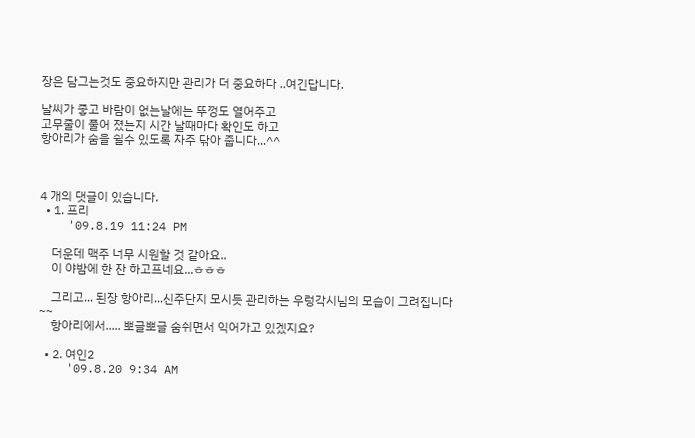장은 담그는것도 중요하지만 관리가 더 중요하다 ..여긴답니다.

날씨가 좋고 바람이 없는날에는 뚜껑도 열어주고
고무줄이 풀어 졌는지 시간 날때마다 확인도 하고
항아리가 숨을 쉴수 있도록 자주 닦아 줍니다...^^



4 개의 댓글이 있습니다.
  • 1. 프리
    '09.8.19 11:24 PM

    더운데 맥주 너무 시원할 것 같아요..
    이 야밤에 한 잔 하고프네요...ㅎㅎㅎ

    그리고... 된장 항아리...신주단지 모시듯 관리하는 우렁각시님의 모습이 그려집니다~~
    항아리에서..... 뽀글뽀글 숨쉬면서 익어가고 있겠지요?

  • 2. 여인2
    '09.8.20 9:34 AM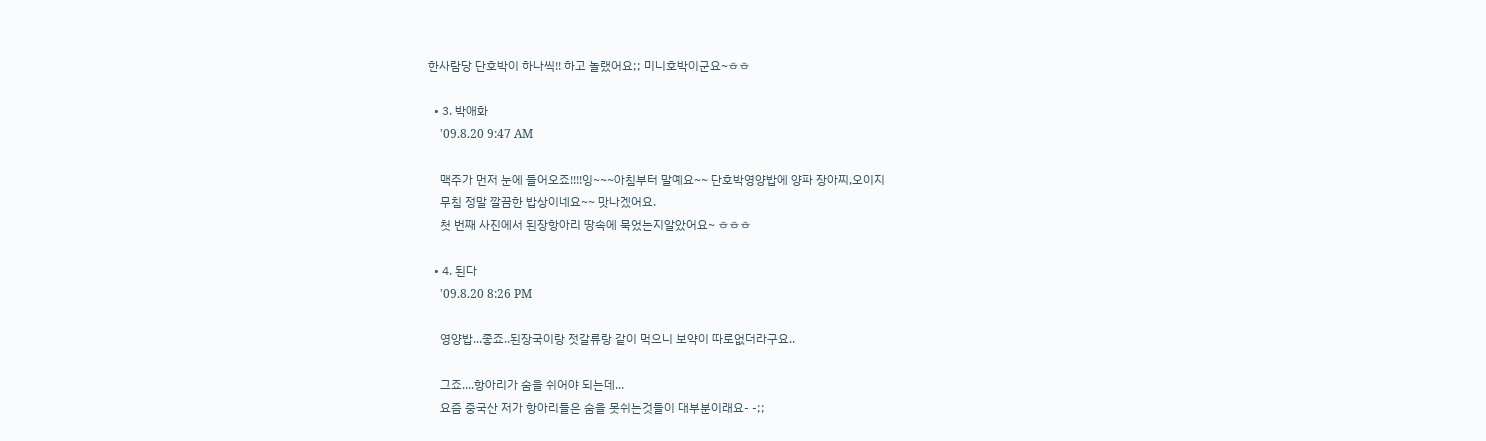한사람당 단호박이 하나씩!! 하고 놀랬어요;; 미니호박이군요~ㅎㅎ

  • 3. 박애화
    '09.8.20 9:47 AM

    맥주가 먼저 눈에 들어오죠!!!!잉~~~아침부터 말예요~~ 단호박영양밥에 양파 장아찌,오이지
    무침 정말 깔끔한 밥상이네요~~ 맛나겠어요.
    첫 번째 사진에서 된장항아리 땅속에 묵었는지알았어요~ ㅎㅎㅎ

  • 4. 된다
    '09.8.20 8:26 PM

    영양밥...좋죠..된장국이랑 젓갈류랑 같이 먹으니 보약이 따로없더라구요..

    그죠....항아리가 숨을 쉬어야 되는데...
    요즘 중국산 저가 항아리들은 숨을 못쉬는것들이 대부분이래요- -;;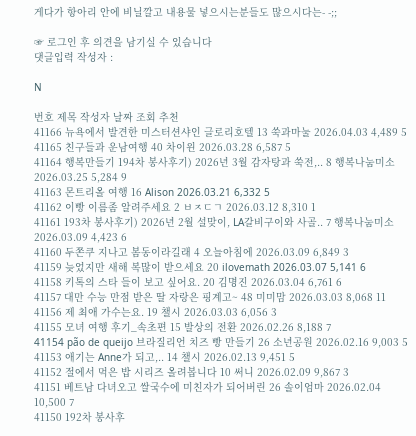게다가 항아리 안에 비닐깔고 내용물 넣으시는분들도 많으시다는- -;;

☞ 로그인 후 의견을 남기실 수 있습니다
댓글입력 작성자 :

N

번호 제목 작성자 날짜 조회 추천
41166 뉴욕에서 발견한 미스터션샤인 글로리호텔 13 쑥과마눌 2026.04.03 4,489 5
41165 친구들과 운남여행 40 차이윈 2026.03.28 6,587 5
41164 행복만들기 194차 봉사후기) 2026년 3월 감자탕과 쑥전,.. 8 행복나눔미소 2026.03.25 5,284 9
41163 몬트리올 여행 16 Alison 2026.03.21 6,332 5
41162 이빵 이름좀 알려주세요 2 ㅂㅈㄷㄱ 2026.03.12 8,310 1
41161 193차 봉사후기) 2026년 2월 설맞이, LA갈비구이와 사골.. 7 행복나눔미소 2026.03.09 4,423 6
41160 두쫀쿠 지나고 봄동이라길래 4 오늘아침에 2026.03.09 6,849 3
41159 늦었지만 새해 복많이 받으세요 20 ilovemath 2026.03.07 5,141 6
41158 키톡의 스타 들이 보고 싶어요. 20 김명진 2026.03.04 6,761 6
41157 대만 수능 만점 받은 딸 자랑은 핑계고~ 48 미미맘 2026.03.03 8,068 11
41156 제 최애 가수는요. 19 챌시 2026.03.03 6,056 3
41155 모녀 여행 후기_속초편 15 발상의 전환 2026.02.26 8,188 7
41154 pão de queijo 브라질리언 치즈 빵 만들기 26 소년공원 2026.02.16 9,003 5
41153 애기는 Anne가 되고,.. 14 챌시 2026.02.13 9,451 5
41152 절에서 먹은 밥 시리즈 올려봅니다 10 써니 2026.02.09 9,867 3
41151 베트남 다녀오고 쌀국수에 미친자가 되어버린 26 솔이엄마 2026.02.04 10,500 7
41150 192차 봉사후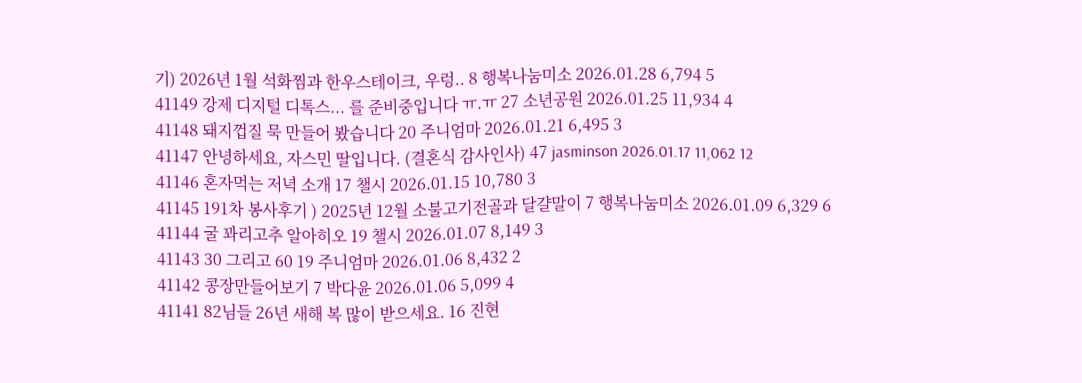기) 2026년 1월 석화찜과 한우스테이크, 우렁.. 8 행복나눔미소 2026.01.28 6,794 5
41149 강제 디지털 디톡스... 를 준비중입니다 ㅠ.ㅠ 27 소년공원 2026.01.25 11,934 4
41148 돼지껍질 묵 만들어 봤습니다 20 주니엄마 2026.01.21 6,495 3
41147 안녕하세요, 자스민 딸입니다. (결혼식 감사인사) 47 jasminson 2026.01.17 11,062 12
41146 혼자먹는 저녁 소개 17 챌시 2026.01.15 10,780 3
41145 191차 봉사후기 ) 2025년 12월 소불고기전골과 달걀말이 7 행복나눔미소 2026.01.09 6,329 6
41144 굴 꽈리고추 알아히오 19 챌시 2026.01.07 8,149 3
41143 30 그리고 60 19 주니엄마 2026.01.06 8,432 2
41142 콩장만들어보기 7 박다윤 2026.01.06 5,099 4
41141 82님들 26년 새해 복 많이 받으세요. 16 진현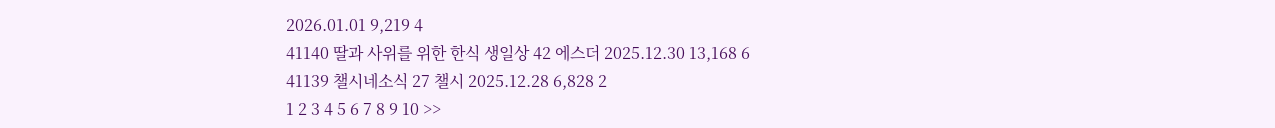2026.01.01 9,219 4
41140 딸과 사위를 위한 한식 생일상 42 에스더 2025.12.30 13,168 6
41139 챌시네소식 27 챌시 2025.12.28 6,828 2
1 2 3 4 5 6 7 8 9 10 >>